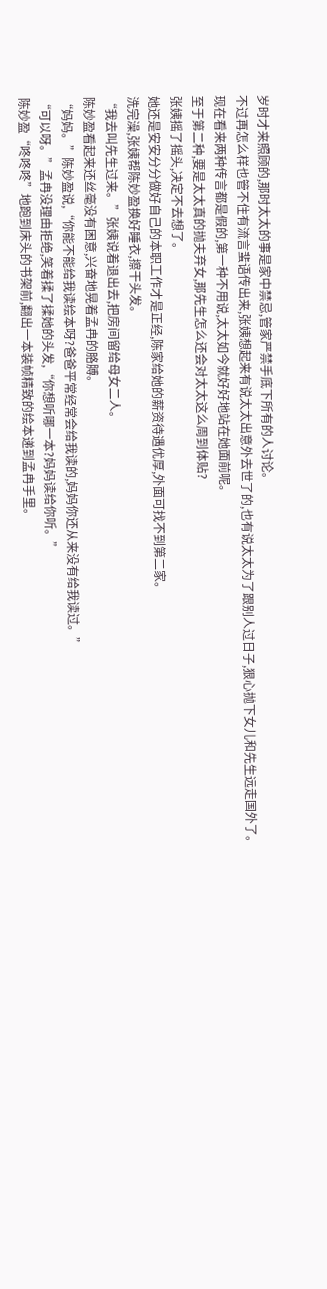岁时才来照顾的,那时太太的事是家中禁忌,管家严禁手底下所有的人讨论。
不过再怎么样也管不住有流言蜚语传出来,张姨想起来有说太太出意外去世了的,也有说太太为了跟别人过日子,狠心抛下女儿和先生远走国外了。
现在看来两种传言都是假的,第一种不用说,太太如今就好好地站在她面前呢。
至于第二种,要是太太真的抛夫弃女,那先生怎么还会对太太这么周到体贴?
张姨摇了摇头,决定不去想了。
她还是安安分分做好自己的本职工作才是正经,陈家给她的薪资待遇优厚,外面可找不到第二家。
洗完澡,张姨帮陈妙盈换好睡衣,擦干头发。
“我去叫先生过来。”张姨说着退出去,把房间留给母女二人。
陈妙盈看起来还丝毫没有困意,兴奋地晃着孟冉的胳膊。
“妈妈。”陈妙盈说,“你能不能给我读绘本呀?爸爸平常经常会给我读的,妈妈你还从来没有给我读过。”
“可以呀。”孟冉没理由拒绝,笑着揉了揉她的头发,“你想听哪一本?妈妈读给你听。”
陈妙盈“咚咚咚”地跑到床头的书架前,翻出一本装帧精致的绘本递到孟冉手里。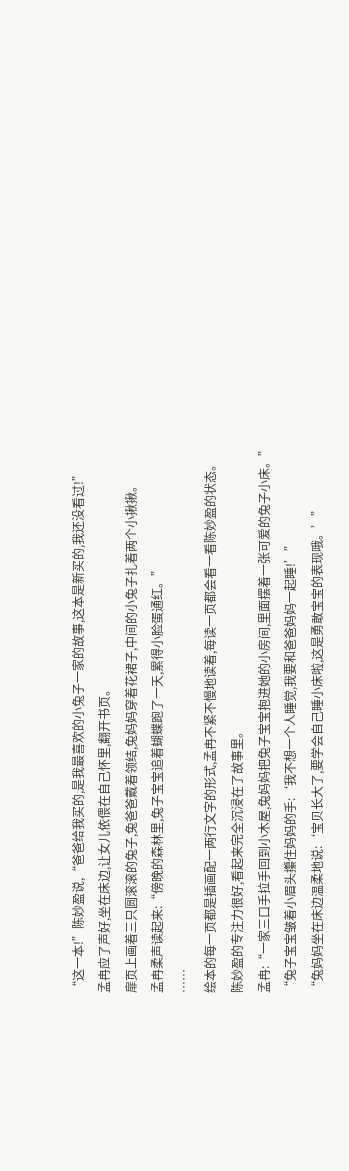“这一本!”陈妙盈说,“爸爸给我买的,是我最喜欢的小兔子一家的故事,这本是新买的,我还没看过!”
孟冉应了声好,坐在床边,让女儿依偎在自己怀里,翻开书页。
扉页上画着三只圆滚滚的兔子,兔爸爸戴着领结,兔妈妈穿着花裙子,中间的小兔子扎着两个小揪揪。
孟冉柔声读起来:“傍晚的森林里,兔子宝宝追着蝴蝶跑了一天,累得小脸蛋通红。”
……
绘本的每一页都是插画配一两行文字的形式,孟冉不紧不慢地读着,每读一页都会看一看陈妙盈的状态。
陈妙盈的专注力很好,看起来完全沉浸在了故事里。
孟冉:“一家三口手拉手回到小木屋,兔妈妈把兔子宝宝抱进她的小房间,里面摆着一张可爱的兔子小床。”
“兔子宝宝皱着小眉头攥住妈妈的手:‘我不想一个人睡觉,我要和爸爸妈妈一起睡!’”
“兔妈妈坐在床边温柔地说:‘宝贝长大了,要学会自己睡小床啦,这是勇敢宝宝的表现哦。’”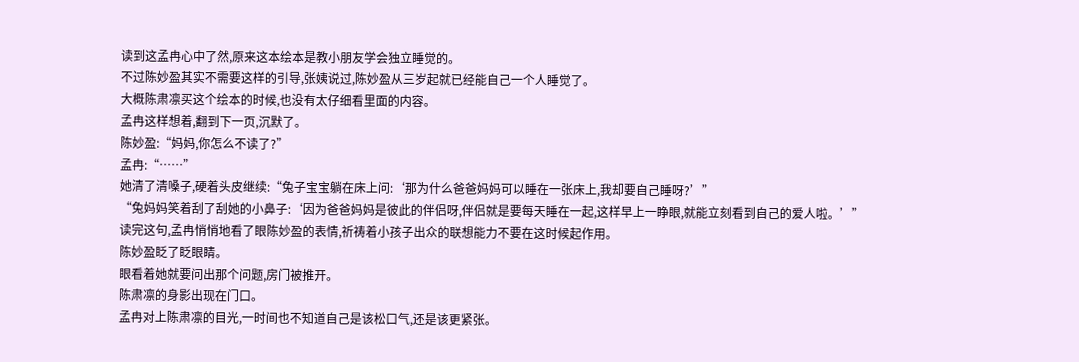读到这孟冉心中了然,原来这本绘本是教小朋友学会独立睡觉的。
不过陈妙盈其实不需要这样的引导,张姨说过,陈妙盈从三岁起就已经能自己一个人睡觉了。
大概陈肃凛买这个绘本的时候,也没有太仔细看里面的内容。
孟冉这样想着,翻到下一页,沉默了。
陈妙盈:“妈妈,你怎么不读了?”
孟冉:“……”
她清了清嗓子,硬着头皮继续:“兔子宝宝躺在床上问:‘那为什么爸爸妈妈可以睡在一张床上,我却要自己睡呀?’”
“兔妈妈笑着刮了刮她的小鼻子:‘因为爸爸妈妈是彼此的伴侣呀,伴侣就是要每天睡在一起,这样早上一睁眼,就能立刻看到自己的爱人啦。’”
读完这句,孟冉悄悄地看了眼陈妙盈的表情,祈祷着小孩子出众的联想能力不要在这时候起作用。
陈妙盈眨了眨眼睛。
眼看着她就要问出那个问题,房门被推开。
陈肃凛的身影出现在门口。
孟冉对上陈肃凛的目光,一时间也不知道自己是该松口气,还是该更紧张。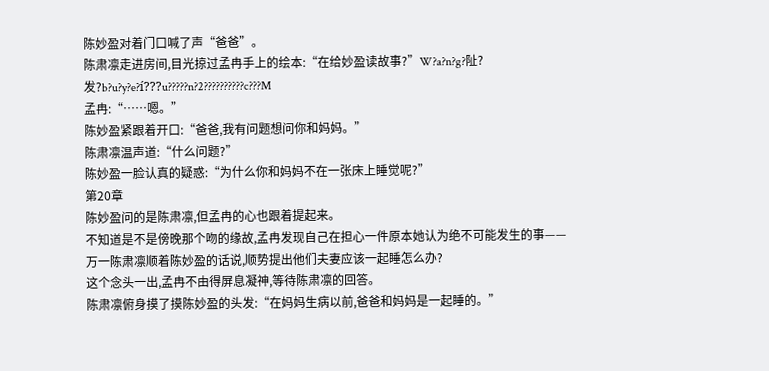陈妙盈对着门口喊了声“爸爸”。
陈肃凛走进房间,目光掠过孟冉手上的绘本:“在给妙盈读故事?”W?a?n?g?阯?发?b?u?y?e?í???u?????n?2??????????c???M
孟冉:“……嗯。”
陈妙盈紧跟着开口:“爸爸,我有问题想问你和妈妈。”
陈肃凛温声道:“什么问题?”
陈妙盈一脸认真的疑惑:“为什么你和妈妈不在一张床上睡觉呢?”
第20章
陈妙盈问的是陈肃凛,但孟冉的心也跟着提起来。
不知道是不是傍晚那个吻的缘故,孟冉发现自己在担心一件原本她认为绝不可能发生的事——
万一陈肃凛顺着陈妙盈的话说,顺势提出他们夫妻应该一起睡怎么办?
这个念头一出,孟冉不由得屏息凝神,等待陈肃凛的回答。
陈肃凛俯身摸了摸陈妙盈的头发:“在妈妈生病以前,爸爸和妈妈是一起睡的。”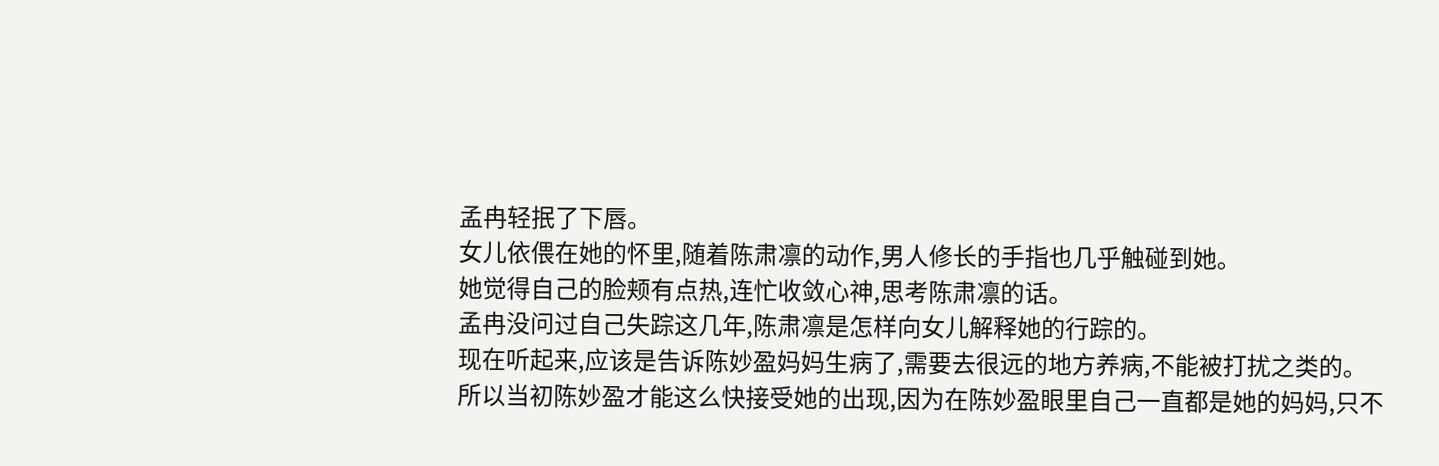孟冉轻抿了下唇。
女儿依偎在她的怀里,随着陈肃凛的动作,男人修长的手指也几乎触碰到她。
她觉得自己的脸颊有点热,连忙收敛心神,思考陈肃凛的话。
孟冉没问过自己失踪这几年,陈肃凛是怎样向女儿解释她的行踪的。
现在听起来,应该是告诉陈妙盈妈妈生病了,需要去很远的地方养病,不能被打扰之类的。
所以当初陈妙盈才能这么快接受她的出现,因为在陈妙盈眼里自己一直都是她的妈妈,只不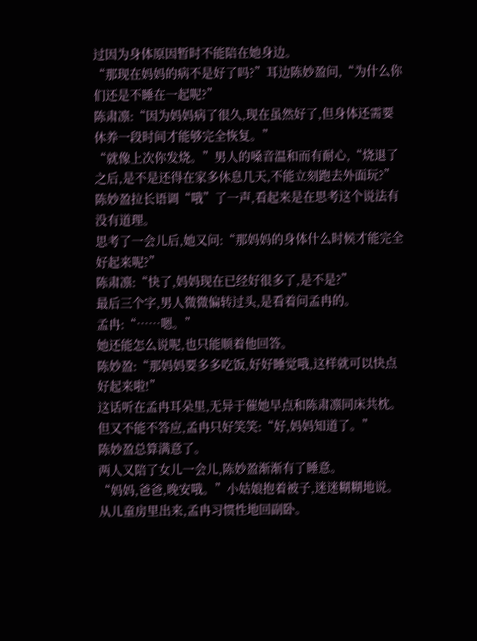过因为身体原因暂时不能陪在她身边。
“那现在妈妈的病不是好了吗?”耳边陈妙盈问,“为什么你们还是不睡在一起呢?”
陈肃凛:“因为妈妈病了很久,现在虽然好了,但身体还需要休养一段时间才能够完全恢复。”
“就像上次你发烧。”男人的嗓音温和而有耐心,“烧退了之后,是不是还得在家多休息几天,不能立刻跑去外面玩?”
陈妙盈拉长语调“哦”了一声,看起来是在思考这个说法有没有道理。
思考了一会儿后,她又问:“那妈妈的身体什么时候才能完全好起来呢?”
陈肃凛:“快了,妈妈现在已经好很多了,是不是?”
最后三个字,男人微微偏转过头,是看着问孟冉的。
孟冉:“……嗯。”
她还能怎么说呢,也只能顺着他回答。
陈妙盈:“那妈妈要多多吃饭,好好睡觉哦,这样就可以快点好起来啦!”
这话听在孟冉耳朵里,无异于催她早点和陈肃凛同床共枕。
但又不能不答应,孟冉只好笑笑:“好,妈妈知道了。”
陈妙盈总算满意了。
两人又陪了女儿一会儿,陈妙盈渐渐有了睡意。
“妈妈,爸爸,晚安哦。”小姑娘抱着被子,迷迷糊糊地说。
从儿童房里出来,孟冉习惯性地回副卧。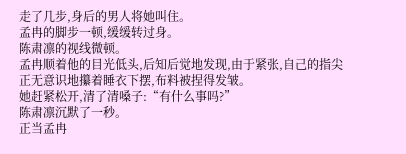走了几步,身后的男人将她叫住。
孟冉的脚步一顿,缓缓转过身。
陈肃凛的视线微顿。
孟冉顺着他的目光低头,后知后觉地发现,由于紧张,自己的指尖正无意识地攥着睡衣下摆,布料被捏得发皱。
她赶紧松开,清了清嗓子:“有什么事吗?”
陈肃凛沉默了一秒。
正当孟冉